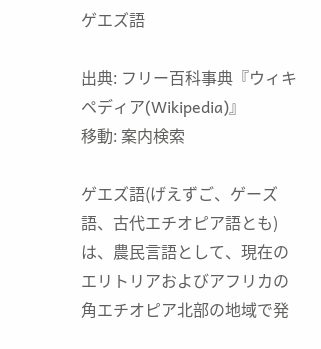ゲエズ語

出典: フリー百科事典『ウィキペディア(Wikipedia)』
移動: 案内検索

ゲエズ語(げえずご、ゲーズ語、古代エチオピア語とも)は、農民言語として、現在のエリトリアおよびアフリカの角エチオピア北部の地域で発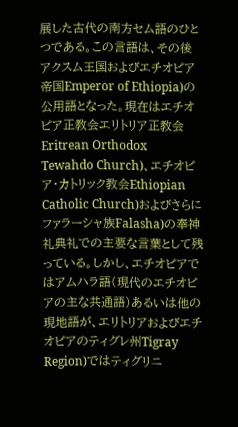展した古代の南方セム語のひとつである。この言語は、その後アクスム王国およびエチオピア帝国Emperor of Ethiopia)の公用語となった。現在はエチオピア正教会エリトリア正教会Eritrean Orthodox Tewahdo Church)、エチオピア・カトリック教会Ethiopian Catholic Church)およびさらにファラーシャ族Falasha)の奉神礼典礼での主要な言葉として残っている。しかし、エチオピアではアムハラ語(現代のエチオピアの主な共通語)あるいは他の現地語が、エリトリアおよびエチオピアのティグレ州Tigray Region)ではティグリニ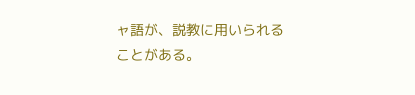ャ語が、説教に用いられることがある。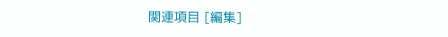関連項目 [編集]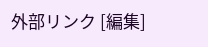外部リンク [編集]